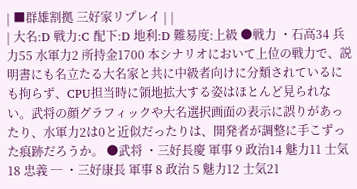| ■群雄割拠 三好家リプレイ | |
| 大名:D 戦力:C 配下:D 地利:D 難易度:上級 ●戦力 ・石高34 兵力55 水軍力2 所持金1700 本シナリオにおいて上位の戦力で、説明書にも名立たる大名家と共に中級者向けに分類されているにも拘らず、CPU担当時に領地拡大する姿はほとんど見られない。武将の顔グラフィックや大名選択画面の表示に誤りがあったり、水軍力2は0と近似だったりは、開発者が調整に手こずった痕跡だろうか。 ●武将 ・三好長慶 軍事 9 政治14 魅力11 士気18 忠義 ─ ・三好康長 軍事 8 政治 5 魅力12 士気21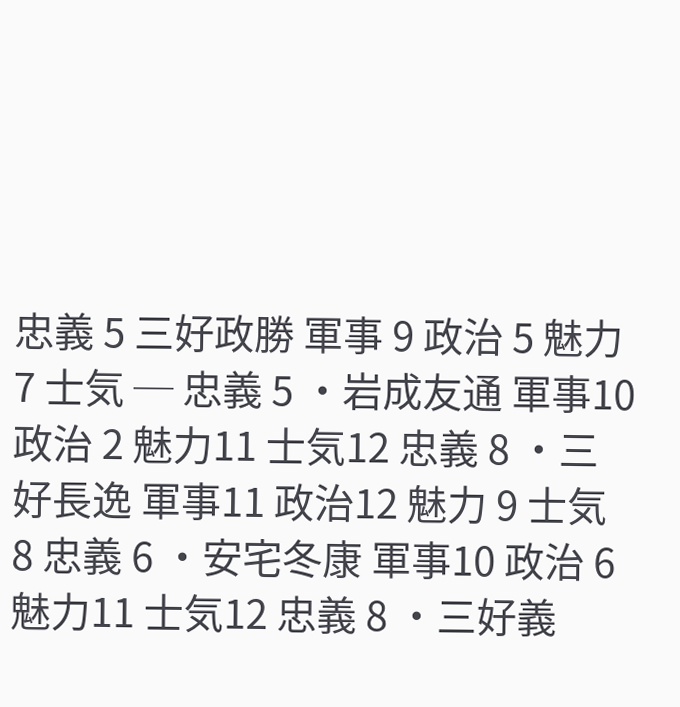忠義 5 三好政勝 軍事 9 政治 5 魅力 7 士気 ─ 忠義 5 ・岩成友通 軍事10 政治 2 魅力11 士気12 忠義 8 ・三好長逸 軍事11 政治12 魅力 9 士気 8 忠義 6 ・安宅冬康 軍事10 政治 6 魅力11 士気12 忠義 8 ・三好義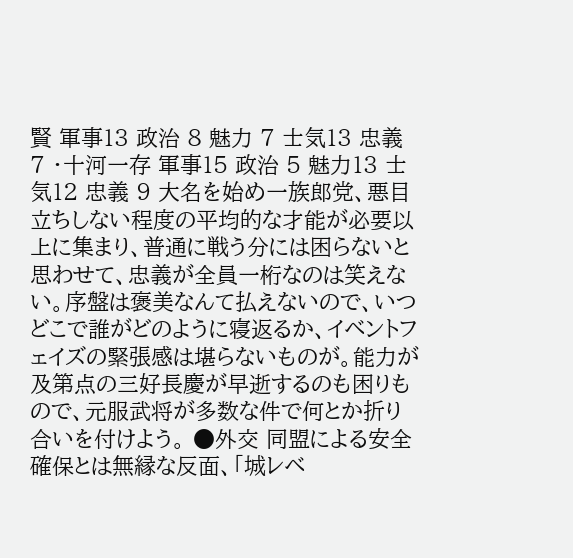賢 軍事13 政治 8 魅力 7 士気13 忠義 7 ・十河一存 軍事15 政治 5 魅力13 士気12 忠義 9 大名を始め一族郎党、悪目立ちしない程度の平均的な才能が必要以上に集まり、普通に戦う分には困らないと思わせて、忠義が全員一桁なのは笑えない。序盤は褒美なんて払えないので、いつどこで誰がどのように寝返るか、イベントフェイズの緊張感は堪らないものが。能力が及第点の三好長慶が早逝するのも困りもので、元服武将が多数な件で何とか折り合いを付けよう。 ●外交 同盟による安全確保とは無縁な反面、「城レベ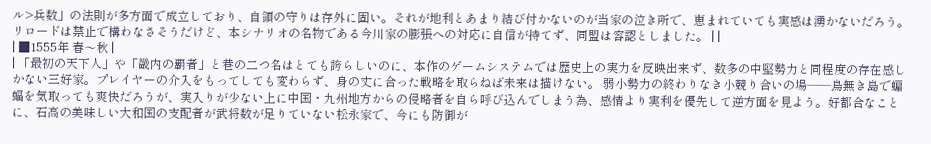ル>兵数」の法則が多方面で成立しており、自領の守りは存外に固い。それが地利とあまり結び付かないのが当家の泣き所で、恵まれていても実感は湧かないだろう。 リロードは禁止で構わなさそうだけど、本シナリオの名物である今川家の膨張への対応に自信が持てず、同盟は容認としました。 | |
| ■1555年 春〜秋 |
| 「最初の天下人」や「畿内の覇者」と巷の二つ名はとても誇らしいのに、本作のゲームシステムでは歴史上の実力を反映出来ず、数多の中堅勢力と同程度の存在感しかない三好家。プレイヤーの介入をもってしても変わらず、身の丈に合った戦略を取らねば未来は描けない。 弱小勢力の終わりなき小競り合いの場――鳥無き島で蝙蝠を気取っても爽快だろうが、実入りが少ない上に中国・九州地方からの侵略者を自ら呼び込んでしまう為、感情より実利を優先して逆方面を見よう。好都合なことに、石高の美味しい大和国の支配者が武将数が足りていない松永家で、今にも防御が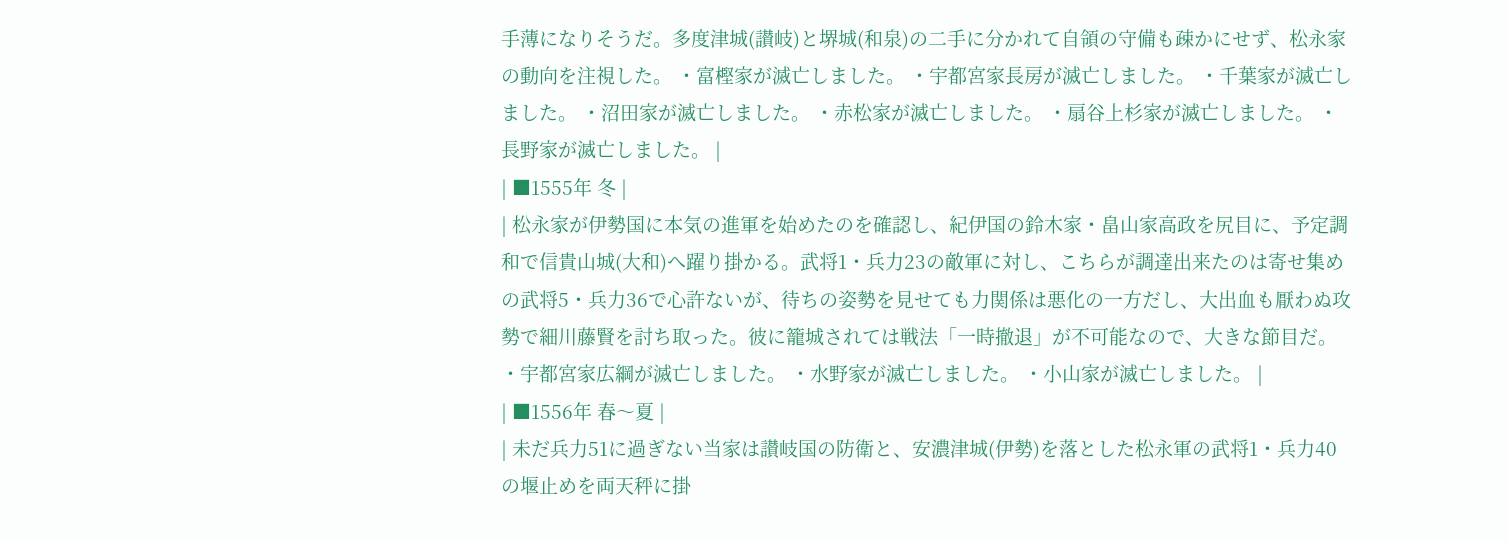手薄になりそうだ。多度津城(讃岐)と堺城(和泉)の二手に分かれて自領の守備も疎かにせず、松永家の動向を注視した。 ・富樫家が滅亡しました。 ・宇都宮家長房が滅亡しました。 ・千葉家が滅亡しました。 ・沼田家が滅亡しました。 ・赤松家が滅亡しました。 ・扇谷上杉家が滅亡しました。 ・長野家が滅亡しました。 |
| ■1555年 冬 |
| 松永家が伊勢国に本気の進軍を始めたのを確認し、紀伊国の鈴木家・畠山家高政を尻目に、予定調和で信貴山城(大和)へ躍り掛かる。武将1・兵力23の敵軍に対し、こちらが調達出来たのは寄せ集めの武将5・兵力36で心許ないが、待ちの姿勢を見せても力関係は悪化の一方だし、大出血も厭わぬ攻勢で細川藤賢を討ち取った。彼に籠城されては戦法「一時撤退」が不可能なので、大きな節目だ。 ・宇都宮家広綱が滅亡しました。 ・水野家が滅亡しました。 ・小山家が滅亡しました。 |
| ■1556年 春〜夏 |
| 未だ兵力51に過ぎない当家は讃岐国の防衛と、安濃津城(伊勢)を落とした松永軍の武将1・兵力40の堰止めを両天秤に掛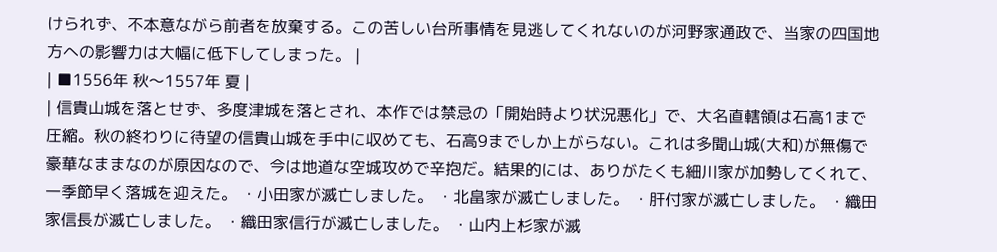けられず、不本意ながら前者を放棄する。この苦しい台所事情を見逃してくれないのが河野家通政で、当家の四国地方への影響力は大幅に低下してしまった。 |
| ■1556年 秋〜1557年 夏 |
| 信貴山城を落とせず、多度津城を落とされ、本作では禁忌の「開始時より状況悪化」で、大名直轄領は石高1まで圧縮。秋の終わりに待望の信貴山城を手中に収めても、石高9までしか上がらない。これは多聞山城(大和)が無傷で豪華なままなのが原因なので、今は地道な空城攻めで辛抱だ。結果的には、ありがたくも細川家が加勢してくれて、一季節早く落城を迎えた。 ・小田家が滅亡しました。 ・北畠家が滅亡しました。 ・肝付家が滅亡しました。 ・織田家信長が滅亡しました。 ・織田家信行が滅亡しました。 ・山内上杉家が滅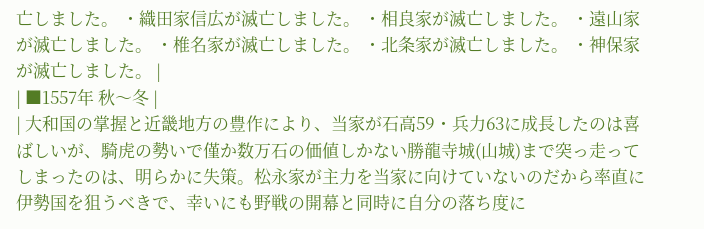亡しました。 ・織田家信広が滅亡しました。 ・相良家が滅亡しました。 ・遠山家が滅亡しました。 ・椎名家が滅亡しました。 ・北条家が滅亡しました。 ・神保家が滅亡しました。 |
| ■1557年 秋〜冬 |
| 大和国の掌握と近畿地方の豊作により、当家が石高59・兵力63に成長したのは喜ばしいが、騎虎の勢いで僅か数万石の価値しかない勝龍寺城(山城)まで突っ走ってしまったのは、明らかに失策。松永家が主力を当家に向けていないのだから率直に伊勢国を狙うべきで、幸いにも野戦の開幕と同時に自分の落ち度に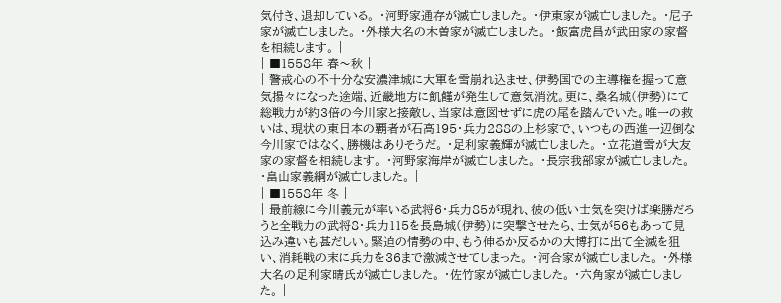気付き、退却している。 ・河野家通存が滅亡しました。 ・伊東家が滅亡しました。 ・尼子家が滅亡しました。 ・外様大名の木曽家が滅亡しました。 ・飯富虎昌が武田家の家督を相続します。 |
| ■1558年 春〜秋 |
| 警戒心の不十分な安濃津城に大軍を雪崩れ込ませ、伊勢国での主導権を握って意気揚々になった途端、近畿地方に飢饉が発生して意気消沈。更に、桑名城(伊勢)にて総戦力が約3倍の今川家と接敵し、当家は意図せずに虎の尾を踏んでいた。唯一の救いは、現状の東日本の覇者が石高195・兵力288の上杉家で、いつもの西進一辺倒な今川家ではなく、勝機はありそうだ。 ・足利家義輝が滅亡しました。 ・立花道雪が大友家の家督を相続します。 ・河野家海岸が滅亡しました。 ・長宗我部家が滅亡しました。 ・畠山家義綱が滅亡しました。 |
| ■1558年 冬 |
| 最前線に今川義元が率いる武将6・兵力85が現れ、彼の低い士気を突けば楽勝だろうと全戦力の武将8・兵力115を長島城(伊勢)に突撃させたら、士気が56もあって見込み違いも甚だしい。緊迫の情勢の中、もう伸るか反るかの大博打に出て全滅を狙い、消耗戦の末に兵力を36まで激減させてしまった。 ・河合家が滅亡しました。 ・外様大名の足利家晴氏が滅亡しました。 ・佐竹家が滅亡しました。 ・六角家が滅亡しました。 |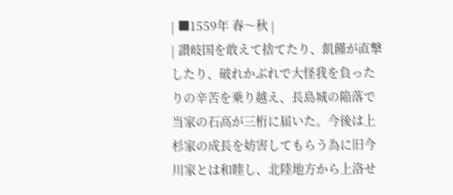| ■1559年 春〜秋 |
| 讃岐国を敢えて捨てたり、飢饉が直撃したり、破れかぶれで大怪我を負ったりの辛苦を乗り越え、長島城の陥落で当家の石高が三桁に届いた。今後は上杉家の成長を妨害してもらう為に旧今川家とは和睦し、北陸地方から上洛せ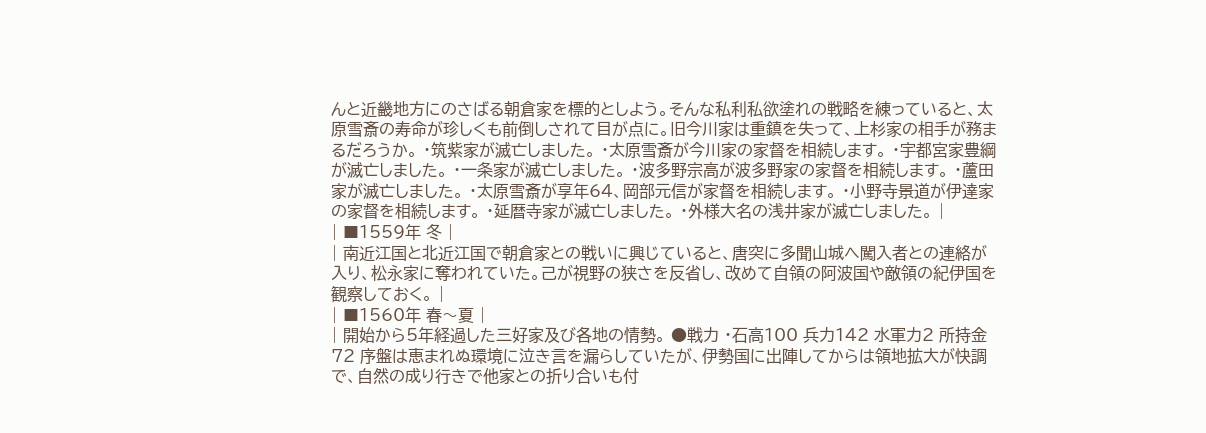んと近畿地方にのさばる朝倉家を標的としよう。そんな私利私欲塗れの戦略を練っていると、太原雪斎の寿命が珍しくも前倒しされて目が点に。旧今川家は重鎮を失って、上杉家の相手が務まるだろうか。 ・筑紫家が滅亡しました。 ・太原雪斎が今川家の家督を相続します。 ・宇都宮家豊綱が滅亡しました。 ・一条家が滅亡しました。 ・波多野宗高が波多野家の家督を相続します。 ・蘆田家が滅亡しました。 ・太原雪斎が享年64、岡部元信が家督を相続します。 ・小野寺景道が伊達家の家督を相続します。 ・延暦寺家が滅亡しました。 ・外様大名の浅井家が滅亡しました。 |
| ■1559年 冬 |
| 南近江国と北近江国で朝倉家との戦いに興じていると、唐突に多聞山城へ闖入者との連絡が入り、松永家に奪われていた。己が視野の狭さを反省し、改めて自領の阿波国や敵領の紀伊国を観察しておく。 |
| ■1560年 春〜夏 |
| 開始から5年経過した三好家及び各地の情勢。 ●戦力 ・石高100 兵力142 水軍力2 所持金72 序盤は恵まれぬ環境に泣き言を漏らしていたが、伊勢国に出陣してからは領地拡大が快調で、自然の成り行きで他家との折り合いも付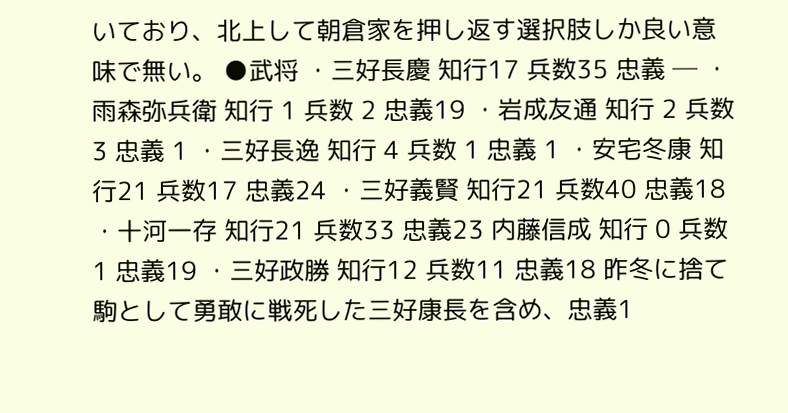いており、北上して朝倉家を押し返す選択肢しか良い意味で無い。 ●武将 ・三好長慶 知行17 兵数35 忠義 ─ ・雨森弥兵衛 知行 1 兵数 2 忠義19 ・岩成友通 知行 2 兵数 3 忠義 1 ・三好長逸 知行 4 兵数 1 忠義 1 ・安宅冬康 知行21 兵数17 忠義24 ・三好義賢 知行21 兵数40 忠義18 ・十河一存 知行21 兵数33 忠義23 内藤信成 知行 0 兵数 1 忠義19 ・三好政勝 知行12 兵数11 忠義18 昨冬に捨て駒として勇敢に戦死した三好康長を含め、忠義1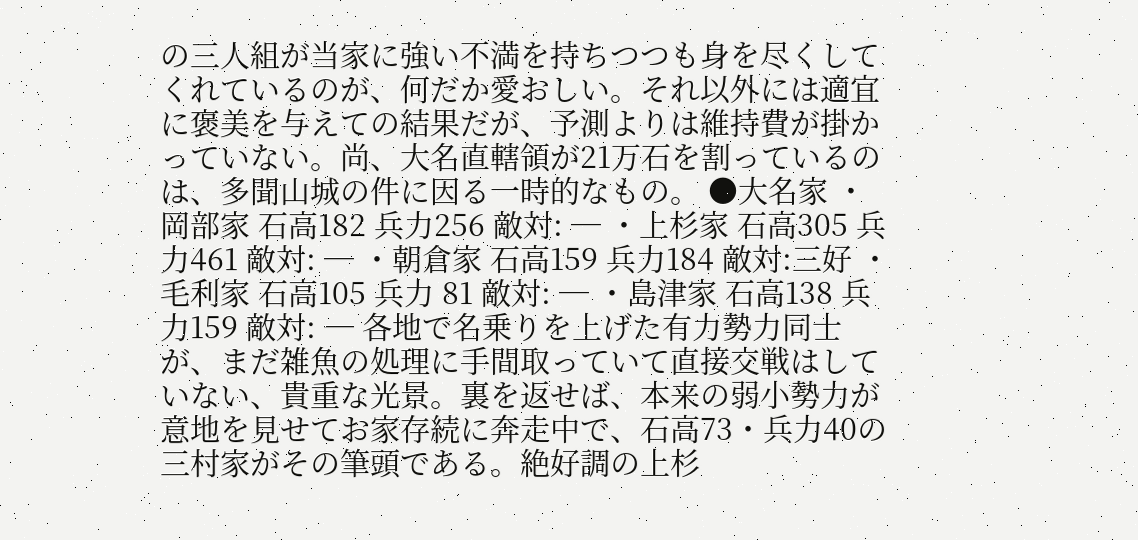の三人組が当家に強い不満を持ちつつも身を尽くしてくれているのが、何だか愛おしい。それ以外には適宜に褒美を与えての結果だが、予測よりは維持費が掛かっていない。尚、大名直轄領が21万石を割っているのは、多聞山城の件に因る一時的なもの。 ●大名家 ・岡部家 石高182 兵力256 敵対: ─ ・上杉家 石高305 兵力461 敵対: ─ ・朝倉家 石高159 兵力184 敵対:三好 ・毛利家 石高105 兵力 81 敵対: ─ ・島津家 石高138 兵力159 敵対: ─ 各地で名乗りを上げた有力勢力同士が、まだ雑魚の処理に手間取っていて直接交戦はしていない、貴重な光景。裏を返せば、本来の弱小勢力が意地を見せてお家存続に奔走中で、石高73・兵力40の三村家がその筆頭である。絶好調の上杉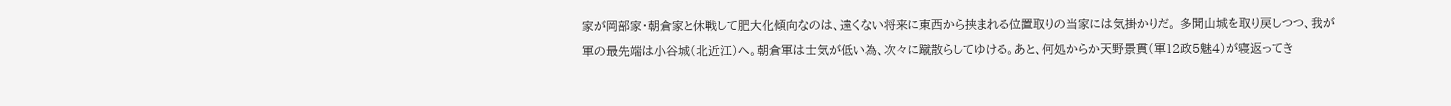家が岡部家・朝倉家と休戦して肥大化傾向なのは、遠くない将来に東西から挟まれる位置取りの当家には気掛かりだ。 多聞山城を取り戻しつつ、我が軍の最先端は小谷城(北近江)へ。朝倉軍は士気が低い為、次々に蹴散らしてゆける。あと、何処からか天野景貫(軍12政5魅4)が寝返ってき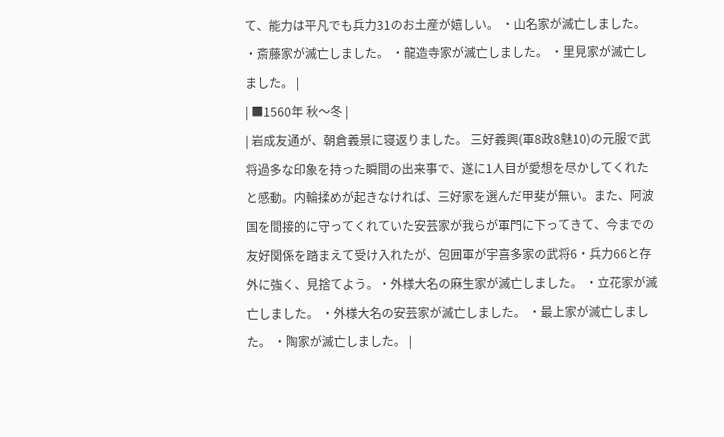て、能力は平凡でも兵力31のお土産が嬉しい。 ・山名家が滅亡しました。 ・斎藤家が滅亡しました。 ・龍造寺家が滅亡しました。 ・里見家が滅亡しました。 |
| ■1560年 秋〜冬 |
| 岩成友通が、朝倉義景に寝返りました。 三好義興(軍8政8魅10)の元服で武将過多な印象を持った瞬間の出来事で、遂に1人目が愛想を尽かしてくれたと感動。内輪揉めが起きなければ、三好家を選んだ甲斐が無い。また、阿波国を間接的に守ってくれていた安芸家が我らが軍門に下ってきて、今までの友好関係を踏まえて受け入れたが、包囲軍が宇喜多家の武将6・兵力66と存外に強く、見捨てよう。・外様大名の麻生家が滅亡しました。 ・立花家が滅亡しました。 ・外様大名の安芸家が滅亡しました。 ・最上家が滅亡しました。 ・陶家が滅亡しました。 |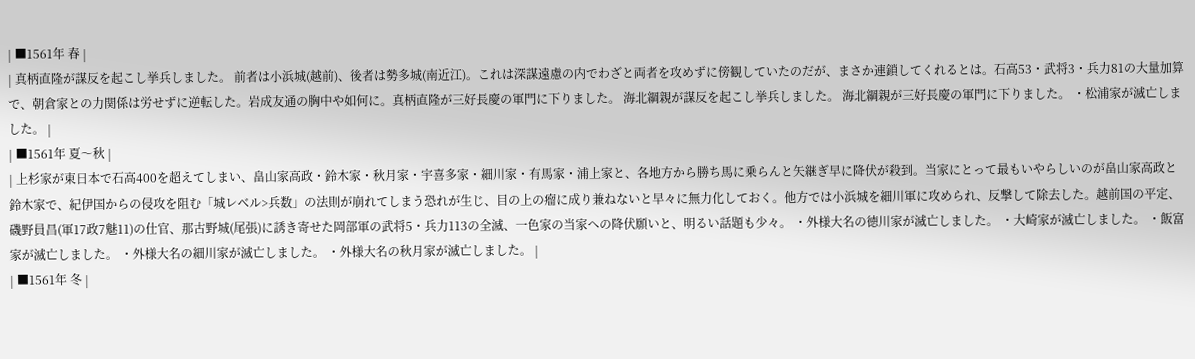| ■1561年 春 |
| 真柄直隆が謀反を起こし挙兵しました。 前者は小浜城(越前)、後者は勢多城(南近江)。これは深謀遠慮の内でわざと両者を攻めずに傍観していたのだが、まさか連鎖してくれるとは。石高53・武将3・兵力81の大量加算で、朝倉家との力関係は労せずに逆転した。岩成友通の胸中や如何に。真柄直隆が三好長慶の軍門に下りました。 海北綱親が謀反を起こし挙兵しました。 海北綱親が三好長慶の軍門に下りました。 ・松浦家が滅亡しました。 |
| ■1561年 夏〜秋 |
| 上杉家が東日本で石高400を超えてしまい、畠山家高政・鈴木家・秋月家・宇喜多家・細川家・有馬家・浦上家と、各地方から勝ち馬に乗らんと矢継ぎ早に降伏が殺到。当家にとって最もいやらしいのが畠山家高政と鈴木家で、紀伊国からの侵攻を阻む「城レベル>兵数」の法則が崩れてしまう恐れが生じ、目の上の瘤に成り兼ねないと早々に無力化しておく。他方では小浜城を細川軍に攻められ、反撃して除去した。越前国の平定、磯野員昌(軍17政7魅11)の仕官、那古野城(尾張)に誘き寄せた岡部軍の武将5・兵力113の全滅、一色家の当家への降伏願いと、明るい話題も少々。 ・外様大名の徳川家が滅亡しました。 ・大崎家が滅亡しました。 ・飯富家が滅亡しました。 ・外様大名の細川家が滅亡しました。 ・外様大名の秋月家が滅亡しました。 |
| ■1561年 冬 |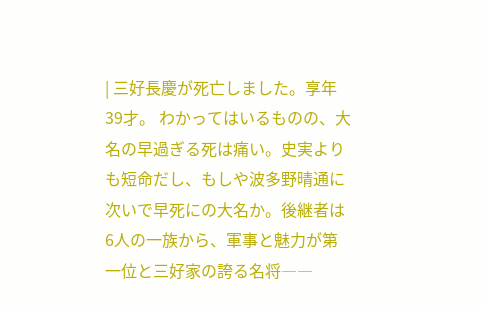| 三好長慶が死亡しました。享年39才。 わかってはいるものの、大名の早過ぎる死は痛い。史実よりも短命だし、もしや波多野晴通に次いで早死にの大名か。後継者は6人の一族から、軍事と魅力が第一位と三好家の誇る名将――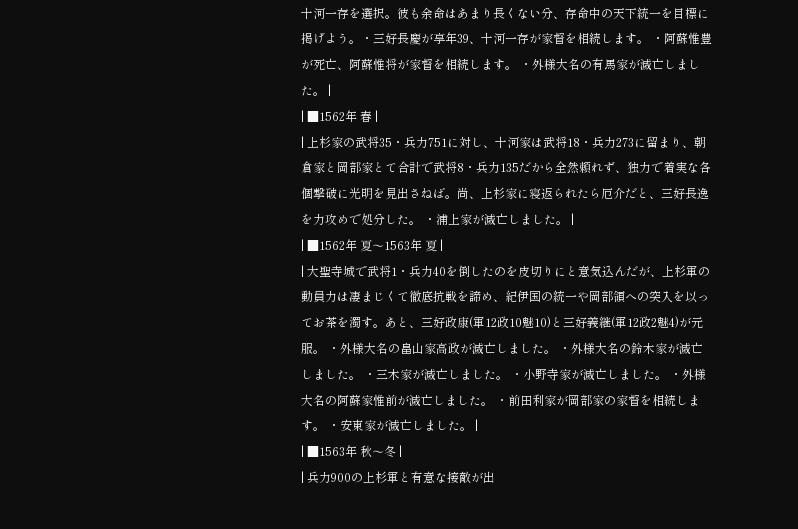十河一存を選択。彼も余命はあまり長くない分、存命中の天下統一を目標に掲げよう。・三好長慶が享年39、十河一存が家督を相続します。 ・阿蘇惟豊が死亡、阿蘇惟将が家督を相続します。 ・外様大名の有馬家が滅亡しました。 |
| ■1562年 春 |
| 上杉家の武将35・兵力751に対し、十河家は武将18・兵力273に留まり、朝倉家と岡部家とて合計で武将8・兵力135だから全然頼れず、独力で着実な各個撃破に光明を見出さねば。尚、上杉家に寝返られたら厄介だと、三好長逸を力攻めで処分した。 ・浦上家が滅亡しました。 |
| ■1562年 夏〜1563年 夏 |
| 大聖寺城で武将1・兵力40を倒したのを皮切りにと意気込んだが、上杉軍の動員力は凄まじくて徹底抗戦を諦め、紀伊国の統一や岡部領への突入を以ってお茶を濁す。あと、三好政康(軍12政10魅10)と三好義継(軍12政2魅4)が元服。 ・外様大名の畠山家高政が滅亡しました。 ・外様大名の鈴木家が滅亡しました。 ・三木家が滅亡しました。 ・小野寺家が滅亡しました。 ・外様大名の阿蘇家惟前が滅亡しました。 ・前田利家が岡部家の家督を相続します。 ・安東家が滅亡しました。 |
| ■1563年 秋〜冬 |
| 兵力900の上杉軍と有意な接敵が出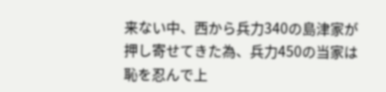来ない中、西から兵力340の島津家が押し寄せてきた為、兵力450の当家は恥を忍んで上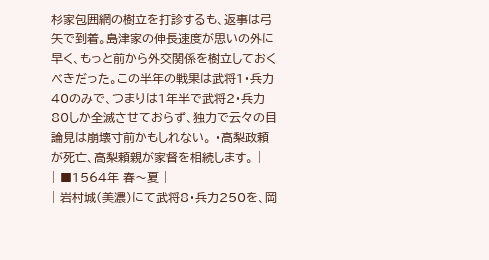杉家包囲網の樹立を打診するも、返事は弓矢で到着。島津家の伸長速度が思いの外に早く、もっと前から外交関係を樹立しておくべきだった。この半年の戦果は武将1・兵力40のみで、つまりは1年半で武将2・兵力80しか全滅させておらず、独力で云々の目論見は崩壊寸前かもしれない。 ・高梨政頼が死亡、高梨頼親が家督を相続します。 |
| ■1564年 春〜夏 |
| 岩村城(美濃)にて武将8・兵力250を、岡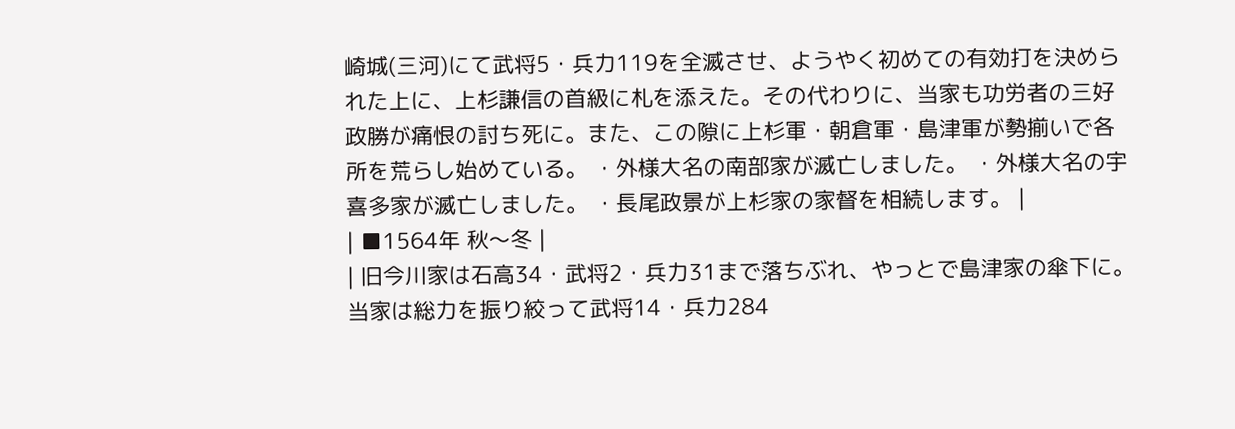崎城(三河)にて武将5・兵力119を全滅させ、ようやく初めての有効打を決められた上に、上杉謙信の首級に札を添えた。その代わりに、当家も功労者の三好政勝が痛恨の討ち死に。また、この隙に上杉軍・朝倉軍・島津軍が勢揃いで各所を荒らし始めている。 ・外様大名の南部家が滅亡しました。 ・外様大名の宇喜多家が滅亡しました。 ・長尾政景が上杉家の家督を相続します。 |
| ■1564年 秋〜冬 |
| 旧今川家は石高34・武将2・兵力31まで落ちぶれ、やっとで島津家の傘下に。当家は総力を振り絞って武将14・兵力284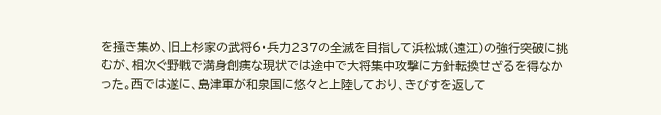を掻き集め、旧上杉家の武将6・兵力237の全滅を目指して浜松城(遠江)の強行突破に挑むが、相次ぐ野戦で満身創痍な現状では途中で大将集中攻撃に方針転換せざるを得なかった。西では遂に、島津軍が和泉国に悠々と上陸しており、きびすを返して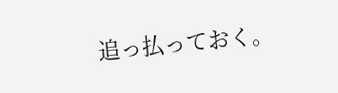追っ払っておく。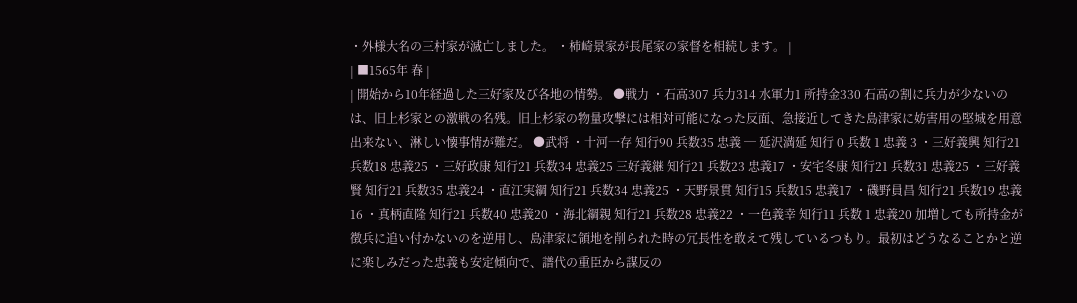・外様大名の三村家が滅亡しました。 ・柿崎景家が長尾家の家督を相続します。 |
| ■1565年 春 |
| 開始から10年経過した三好家及び各地の情勢。 ●戦力 ・石高307 兵力314 水軍力1 所持金330 石高の割に兵力が少ないのは、旧上杉家との激戦の名残。旧上杉家の物量攻撃には相対可能になった反面、急接近してきた島津家に妨害用の堅城を用意出来ない、淋しい懐事情が難だ。 ●武将 ・十河一存 知行90 兵数35 忠義 ─ 延沢満延 知行 0 兵数 1 忠義 3 ・三好義興 知行21 兵数18 忠義25 ・三好政康 知行21 兵数34 忠義25 三好義継 知行21 兵数23 忠義17 ・安宅冬康 知行21 兵数31 忠義25 ・三好義賢 知行21 兵数35 忠義24 ・直江実綱 知行21 兵数34 忠義25 ・天野景貫 知行15 兵数15 忠義17 ・磯野員昌 知行21 兵数19 忠義16 ・真柄直隆 知行21 兵数40 忠義20 ・海北綱親 知行21 兵数28 忠義22 ・一色義幸 知行11 兵数 1 忠義20 加増しても所持金が徴兵に追い付かないのを逆用し、島津家に領地を削られた時の冗長性を敢えて残しているつもり。最初はどうなることかと逆に楽しみだった忠義も安定傾向で、譜代の重臣から謀反の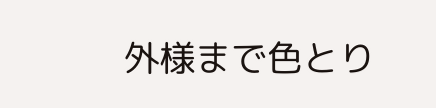外様まで色とり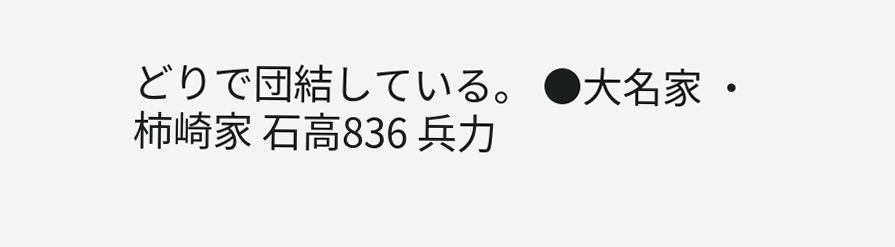どりで団結している。 ●大名家 ・柿崎家 石高836 兵力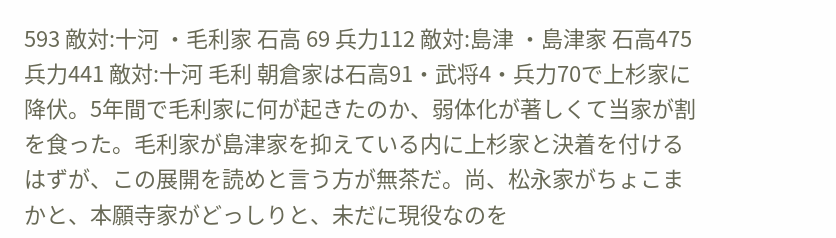593 敵対:十河 ・毛利家 石高 69 兵力112 敵対:島津 ・島津家 石高475 兵力441 敵対:十河 毛利 朝倉家は石高91・武将4・兵力70で上杉家に降伏。5年間で毛利家に何が起きたのか、弱体化が著しくて当家が割を食った。毛利家が島津家を抑えている内に上杉家と決着を付けるはずが、この展開を読めと言う方が無茶だ。尚、松永家がちょこまかと、本願寺家がどっしりと、未だに現役なのを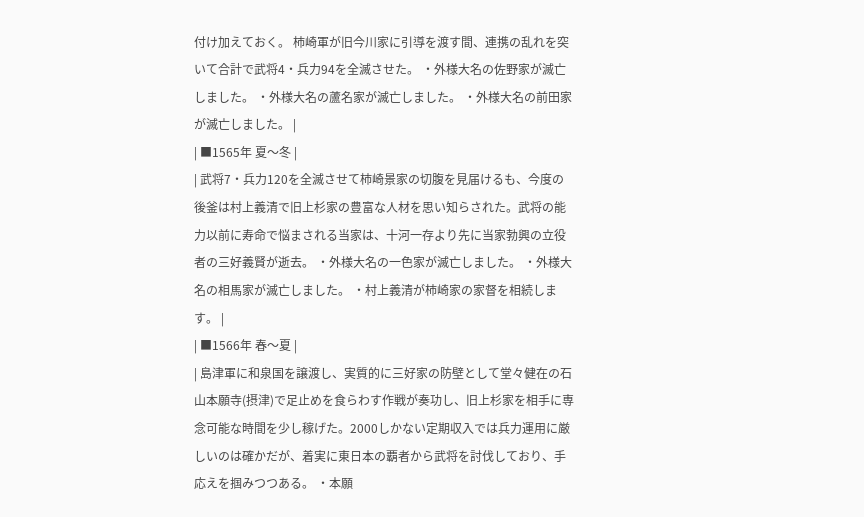付け加えておく。 柿崎軍が旧今川家に引導を渡す間、連携の乱れを突いて合計で武将4・兵力94を全滅させた。 ・外様大名の佐野家が滅亡しました。 ・外様大名の蘆名家が滅亡しました。 ・外様大名の前田家が滅亡しました。 |
| ■1565年 夏〜冬 |
| 武将7・兵力120を全滅させて柿崎景家の切腹を見届けるも、今度の後釜は村上義清で旧上杉家の豊富な人材を思い知らされた。武将の能力以前に寿命で悩まされる当家は、十河一存より先に当家勃興の立役者の三好義賢が逝去。 ・外様大名の一色家が滅亡しました。 ・外様大名の相馬家が滅亡しました。 ・村上義清が柿崎家の家督を相続します。 |
| ■1566年 春〜夏 |
| 島津軍に和泉国を譲渡し、実質的に三好家の防壁として堂々健在の石山本願寺(摂津)で足止めを食らわす作戦が奏功し、旧上杉家を相手に専念可能な時間を少し稼げた。2000しかない定期収入では兵力運用に厳しいのは確かだが、着実に東日本の覇者から武将を討伐しており、手応えを掴みつつある。 ・本願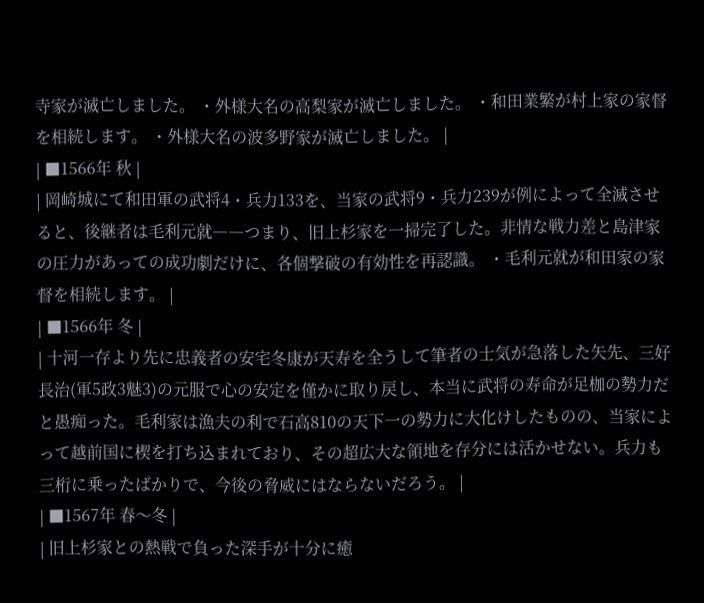寺家が滅亡しました。 ・外様大名の高梨家が滅亡しました。 ・和田業繁が村上家の家督を相続します。 ・外様大名の波多野家が滅亡しました。 |
| ■1566年 秋 |
| 岡崎城にて和田軍の武将4・兵力133を、当家の武将9・兵力239が例によって全滅させると、後継者は毛利元就――つまり、旧上杉家を一掃完了した。非情な戦力差と島津家の圧力があっての成功劇だけに、各個撃破の有効性を再認識。 ・毛利元就が和田家の家督を相続します。 |
| ■1566年 冬 |
| 十河一存より先に忠義者の安宅冬康が天寿を全うして筆者の士気が急落した矢先、三好長治(軍5政3魅3)の元服で心の安定を僅かに取り戻し、本当に武将の寿命が足枷の勢力だと愚痴った。毛利家は漁夫の利で石高810の天下一の勢力に大化けしたものの、当家によって越前国に楔を打ち込まれており、その超広大な領地を存分には活かせない。兵力も三桁に乗ったばかりで、今後の脅威にはならないだろう。 |
| ■1567年 春〜冬 |
| 旧上杉家との熱戦で負った深手が十分に癒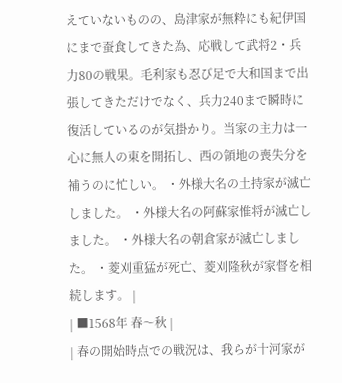えていないものの、島津家が無粋にも紀伊国にまで蚕食してきた為、応戦して武将2・兵力80の戦果。毛利家も忍び足で大和国まで出張してきただけでなく、兵力240まで瞬時に復活しているのが気掛かり。当家の主力は一心に無人の東を開拓し、西の領地の喪失分を補うのに忙しい。 ・外様大名の土持家が滅亡しました。 ・外様大名の阿蘇家惟将が滅亡しました。 ・外様大名の朝倉家が滅亡しました。 ・菱刈重猛が死亡、菱刈隆秋が家督を相続します。 |
| ■1568年 春〜秋 |
| 春の開始時点での戦況は、我らが十河家が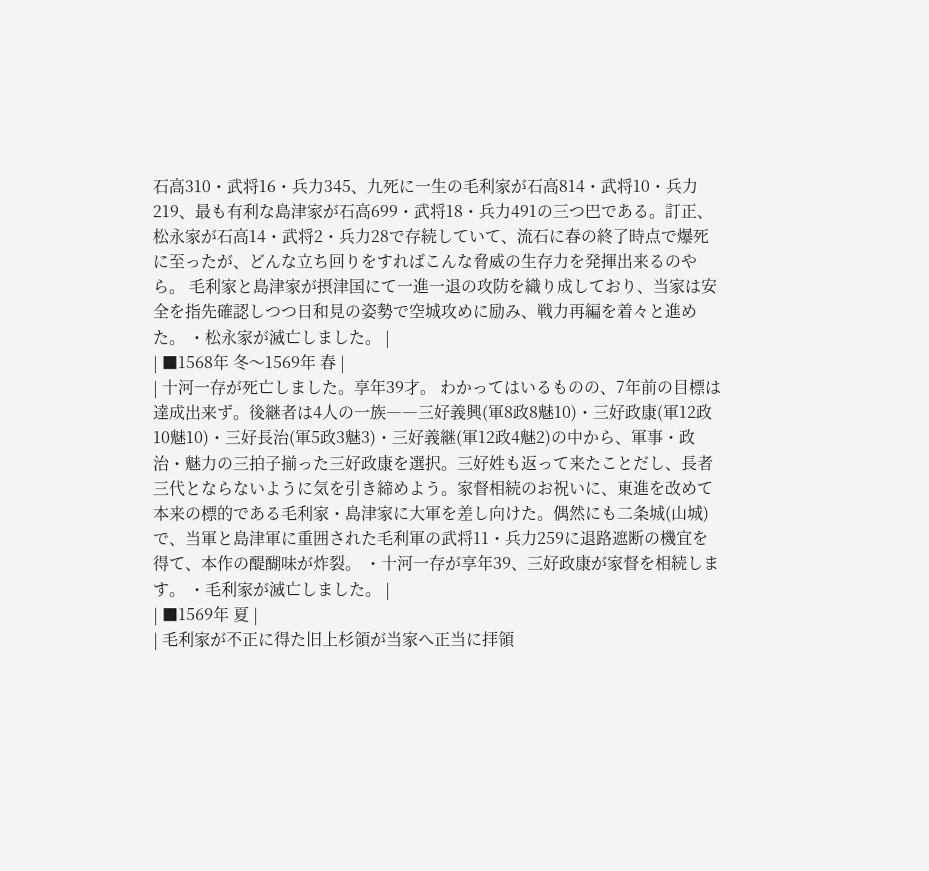石高310・武将16・兵力345、九死に一生の毛利家が石高814・武将10・兵力219、最も有利な島津家が石高699・武将18・兵力491の三つ巴である。訂正、松永家が石高14・武将2・兵力28で存続していて、流石に春の終了時点で爆死に至ったが、どんな立ち回りをすればこんな脅威の生存力を発揮出来るのやら。 毛利家と島津家が摂津国にて一進一退の攻防を織り成しており、当家は安全を指先確認しつつ日和見の姿勢で空城攻めに励み、戦力再編を着々と進めた。 ・松永家が滅亡しました。 |
| ■1568年 冬〜1569年 春 |
| 十河一存が死亡しました。享年39才。 わかってはいるものの、7年前の目標は達成出来ず。後継者は4人の一族――三好義興(軍8政8魅10)・三好政康(軍12政10魅10)・三好長治(軍5政3魅3)・三好義継(軍12政4魅2)の中から、軍事・政治・魅力の三拍子揃った三好政康を選択。三好姓も返って来たことだし、長者三代とならないように気を引き締めよう。家督相続のお祝いに、東進を改めて本来の標的である毛利家・島津家に大軍を差し向けた。偶然にも二条城(山城)で、当軍と島津軍に重囲された毛利軍の武将11・兵力259に退路遮断の機宜を得て、本作の醍醐味が炸裂。 ・十河一存が享年39、三好政康が家督を相続します。 ・毛利家が滅亡しました。 |
| ■1569年 夏 |
| 毛利家が不正に得た旧上杉領が当家へ正当に拝領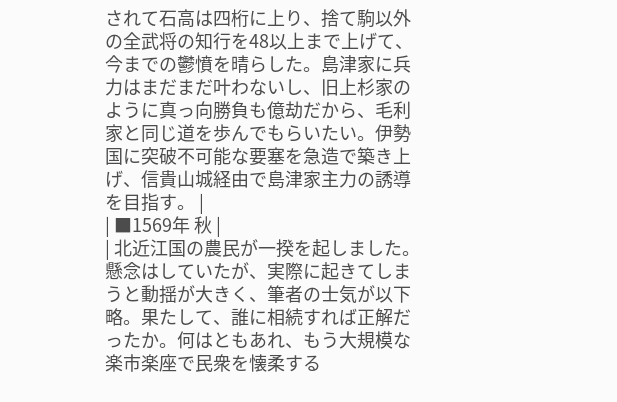されて石高は四桁に上り、捨て駒以外の全武将の知行を48以上まで上げて、今までの鬱憤を晴らした。島津家に兵力はまだまだ叶わないし、旧上杉家のように真っ向勝負も億劫だから、毛利家と同じ道を歩んでもらいたい。伊勢国に突破不可能な要塞を急造で築き上げ、信貴山城経由で島津家主力の誘導を目指す。 |
| ■1569年 秋 |
| 北近江国の農民が一揆を起しました。 懸念はしていたが、実際に起きてしまうと動揺が大きく、筆者の士気が以下略。果たして、誰に相続すれば正解だったか。何はともあれ、もう大規模な楽市楽座で民衆を懐柔する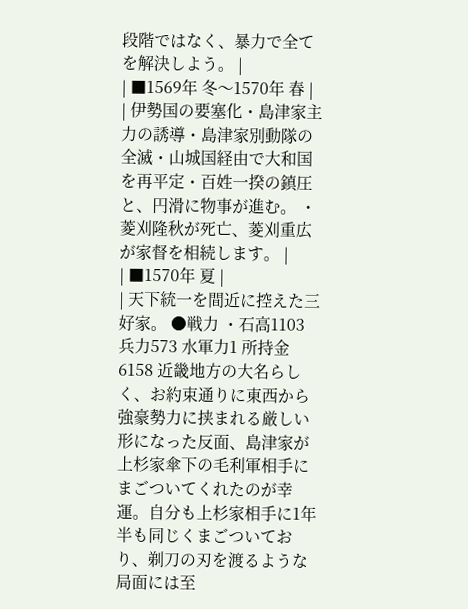段階ではなく、暴力で全てを解決しよう。 |
| ■1569年 冬〜1570年 春 |
| 伊勢国の要塞化・島津家主力の誘導・島津家別動隊の全滅・山城国経由で大和国を再平定・百姓一揆の鎮圧と、円滑に物事が進む。 ・菱刈隆秋が死亡、菱刈重広が家督を相続します。 |
| ■1570年 夏 |
| 天下統一を間近に控えた三好家。 ●戦力 ・石高1103 兵力573 水軍力1 所持金6158 近畿地方の大名らしく、お約束通りに東西から強豪勢力に挟まれる厳しい形になった反面、島津家が上杉家傘下の毛利軍相手にまごついてくれたのが幸運。自分も上杉家相手に1年半も同じくまごついており、剃刀の刃を渡るような局面には至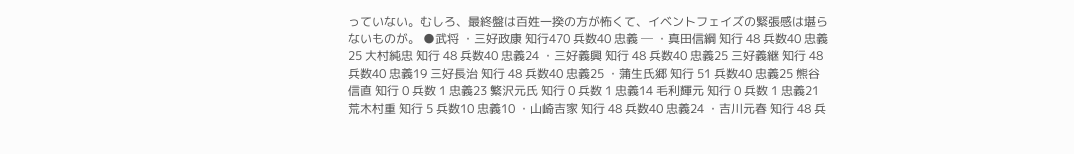っていない。むしろ、最終盤は百姓一揆の方が怖くて、イベントフェイズの緊張感は堪らないものが。 ●武将 ・三好政康 知行470 兵数40 忠義 ─ ・真田信綱 知行 48 兵数40 忠義25 大村純忠 知行 48 兵数40 忠義24 ・三好義興 知行 48 兵数40 忠義25 三好義継 知行 48 兵数40 忠義19 三好長治 知行 48 兵数40 忠義25 ・蒲生氏郷 知行 51 兵数40 忠義25 熊谷信直 知行 0 兵数 1 忠義23 繁沢元氏 知行 0 兵数 1 忠義14 毛利輝元 知行 0 兵数 1 忠義21 荒木村重 知行 5 兵数10 忠義10 ・山崎吉家 知行 48 兵数40 忠義24 ・吉川元春 知行 48 兵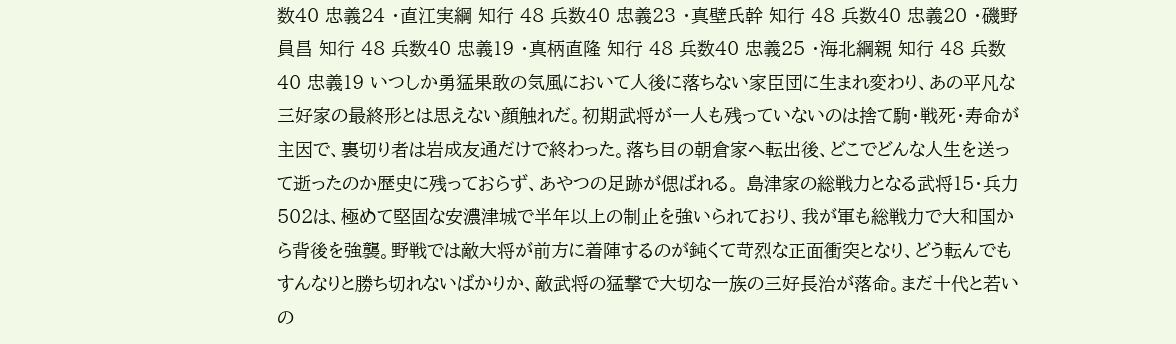数40 忠義24 ・直江実綱 知行 48 兵数40 忠義23 ・真壁氏幹 知行 48 兵数40 忠義20 ・磯野員昌 知行 48 兵数40 忠義19 ・真柄直隆 知行 48 兵数40 忠義25 ・海北綱親 知行 48 兵数40 忠義19 いつしか勇猛果敢の気風において人後に落ちない家臣団に生まれ変わり、あの平凡な三好家の最終形とは思えない顔触れだ。初期武将が一人も残っていないのは捨て駒・戦死・寿命が主因で、裏切り者は岩成友通だけで終わった。落ち目の朝倉家へ転出後、どこでどんな人生を送って逝ったのか歴史に残っておらず、あやつの足跡が偲ばれる。 島津家の総戦力となる武将15・兵力502は、極めて堅固な安濃津城で半年以上の制止を強いられており、我が軍も総戦力で大和国から背後を強襲。野戦では敵大将が前方に着陣するのが鈍くて苛烈な正面衝突となり、どう転んでもすんなりと勝ち切れないばかりか、敵武将の猛撃で大切な一族の三好長治が落命。まだ十代と若いの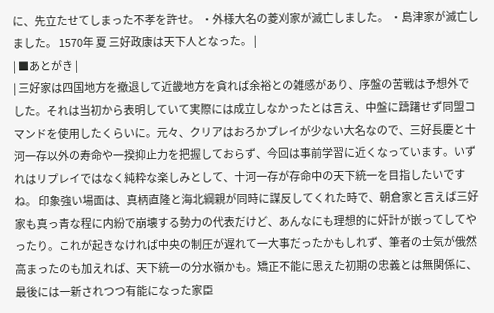に、先立たせてしまった不孝を許せ。 ・外様大名の菱刈家が滅亡しました。 ・島津家が滅亡しました。 1570年 夏 三好政康は天下人となった。 |
| ■あとがき |
| 三好家は四国地方を撤退して近畿地方を貪れば余裕との雑感があり、序盤の苦戦は予想外でした。それは当初から表明していて実際には成立しなかったとは言え、中盤に躊躇せず同盟コマンドを使用したくらいに。元々、クリアはおろかプレイが少ない大名なので、三好長慶と十河一存以外の寿命や一揆抑止力を把握しておらず、今回は事前学習に近くなっています。いずれはリプレイではなく純粋な楽しみとして、十河一存が存命中の天下統一を目指したいですね。 印象強い場面は、真柄直隆と海北綱親が同時に謀反してくれた時で、朝倉家と言えば三好家も真っ青な程に内紛で崩壊する勢力の代表だけど、あんなにも理想的に奸計が嵌ってしてやったり。これが起きなければ中央の制圧が遅れて一大事だったかもしれず、筆者の士気が俄然高まったのも加えれば、天下統一の分水嶺かも。矯正不能に思えた初期の忠義とは無関係に、最後には一新されつつ有能になった家臣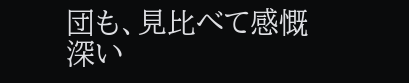団も、見比べて感慨深い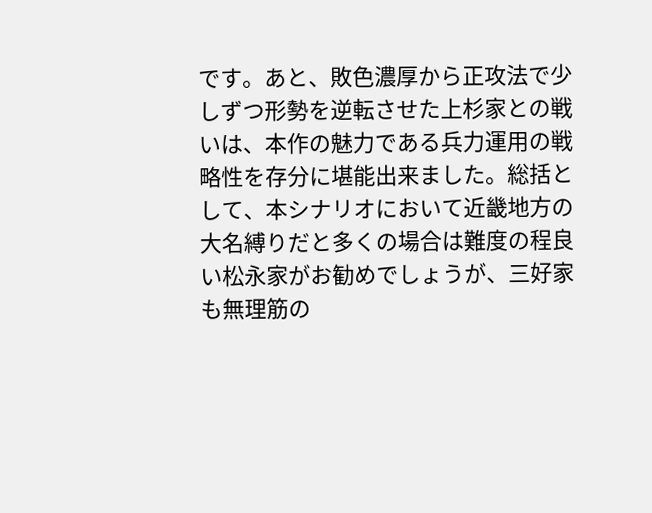です。あと、敗色濃厚から正攻法で少しずつ形勢を逆転させた上杉家との戦いは、本作の魅力である兵力運用の戦略性を存分に堪能出来ました。総括として、本シナリオにおいて近畿地方の大名縛りだと多くの場合は難度の程良い松永家がお勧めでしょうが、三好家も無理筋の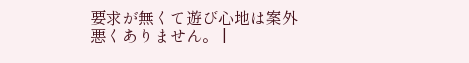要求が無くて遊び心地は案外悪くありません。 |